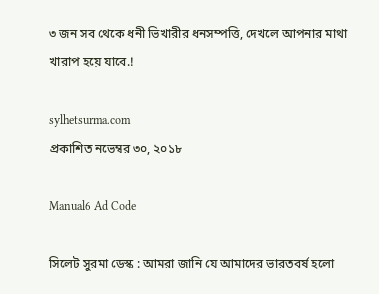৩ জন সব থেকে ধনী ভিখারীর ধনসম্পত্তি, দেখলে আপনার মাথা খারাপ হয়ে যাবে.!

sylhetsurma.com
প্রকাশিত নভেম্বর ৩০, ২০১৮

Manual6 Ad Code

সিলেট সুরমা ডেস্ক : আমরা জানি যে আমাদের ভারতবর্ষ হলো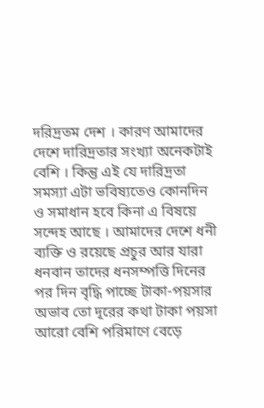দরিদ্রতম দেশ । কারণ আমাদের দেশে দারিদ্রতার সংখ্যা অনেকটাই বেশি । কিন্তু এই যে দারিদ্রতা সমস্যা এটা ভবিষ্যতেও কোনদিন ও সমাধান হবে কিনা এ বিষয়ে সন্দেহ আছে । আমাদের দেশে ধনী ব্যক্তি ও রয়েছে প্রচুর আর যারা ধনবান তাদের ধনসম্পত্তি দিনের পর দিন বৃদ্ধি পাচ্ছে টাকা-পয়সার অভাব তো দূরের কথা টাকা পয়সা আরো বেশি পরিমাণে বেড়ে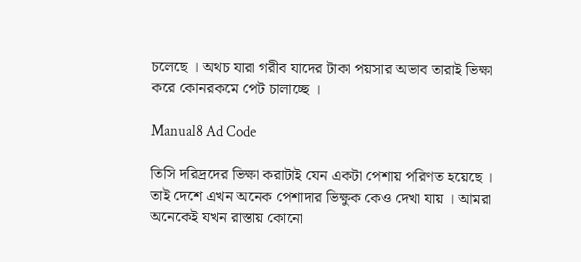চলেছে । অথচ যারা গরীব যাদের টাকা পয়সার অভাব তারাই ভিক্ষা করে কোনরকমে পেট চালাচ্ছে ।

Manual8 Ad Code

তিসি দরিদ্রদের ভিক্ষা করাটাই যেন একটা পেশায় পরিণত হয়েছে । তাই দেশে এখন অনেক পেশাদার ভিক্ষুক কেও দেখা যায় । আমরা অনেকেই যখন রাস্তায় কোনো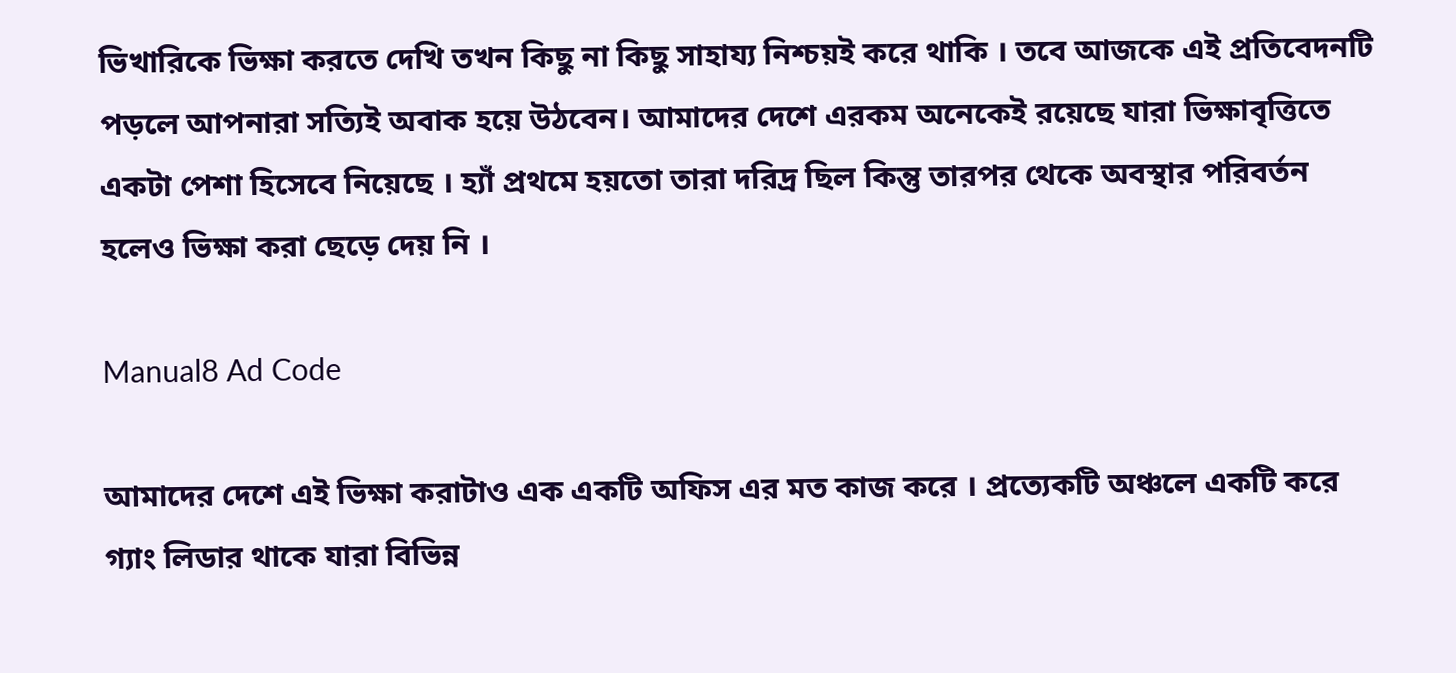ভিখারিকে ভিক্ষা করতে দেখি তখন কিছু না কিছু সাহায্য নিশ্চয়ই করে থাকি । তবে আজকে এই প্রতিবেদনটি পড়লে আপনারা সত্যিই অবাক হয়ে উঠবেন। আমাদের দেশে এরকম অনেকেই রয়েছে যারা ভিক্ষাবৃত্তিতে একটা পেশা হিসেবে নিয়েছে । হ্যাঁ প্রথমে হয়তো তারা দরিদ্র ছিল কিন্তু তারপর থেকে অবস্থার পরিবর্তন হলেও ভিক্ষা করা ছেড়ে দেয় নি ।

Manual8 Ad Code

আমাদের দেশে এই ভিক্ষা করাটাও এক একটি অফিস এর মত কাজ করে । প্রত্যেকটি অঞ্চলে একটি করে গ্যাং লিডার থাকে যারা বিভিন্ন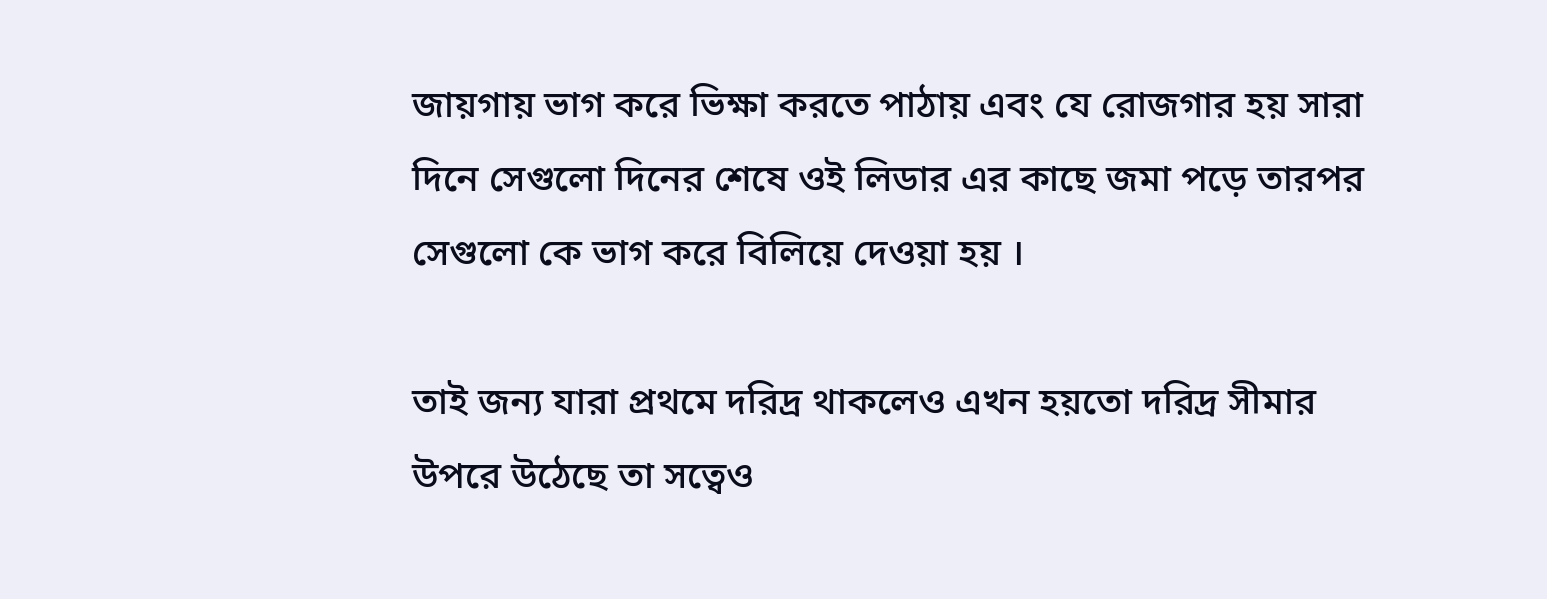জায়গায় ভাগ করে ভিক্ষা করতে পাঠায় এবং যে রোজগার হয় সারা দিনে সেগুলো দিনের শেষে ওই লিডার এর কাছে জমা পড়ে তারপর সেগুলো কে ভাগ করে বিলিয়ে দেওয়া হয় ।

তাই জন্য যারা প্রথমে দরিদ্র থাকলেও এখন হয়তো দরিদ্র সীমার উপরে উঠেছে তা সত্বেও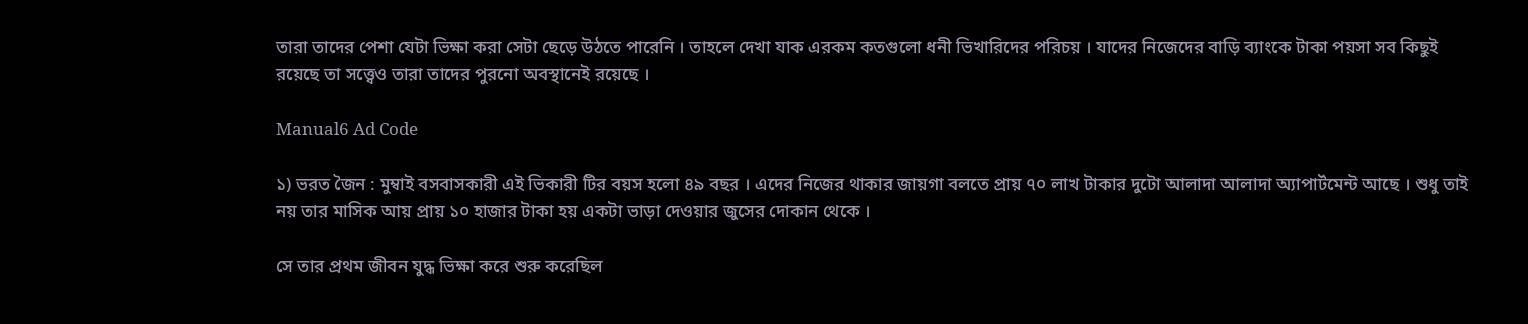তারা তাদের পেশা যেটা ভিক্ষা করা সেটা ছেড়ে উঠতে পারেনি । তাহলে দেখা যাক এরকম কতগুলো ধনী ভিখারিদের পরিচয় । যাদের নিজেদের বাড়ি ব্যাংকে টাকা পয়সা সব কিছুই রয়েছে তা সত্ত্বেও তারা তাদের পুরনো অবস্থানেই রয়েছে ।

Manual6 Ad Code

১) ভরত জৈন : মুম্বাই বসবাসকারী এই ভিকারী টির বয়স হলো ৪৯ বছর । এদের নিজের থাকার জায়গা বলতে প্রায় ৭০ লাখ টাকার দুটো আলাদা আলাদা অ্যাপার্টমেন্ট আছে । শুধু তাই নয় তার মাসিক আয় প্রায় ১০ হাজার টাকা হয় একটা ভাড়া দেওয়ার জুসের দোকান থেকে ।

সে তার প্রথম জীবন যুদ্ধ ভিক্ষা করে শুরু করেছিল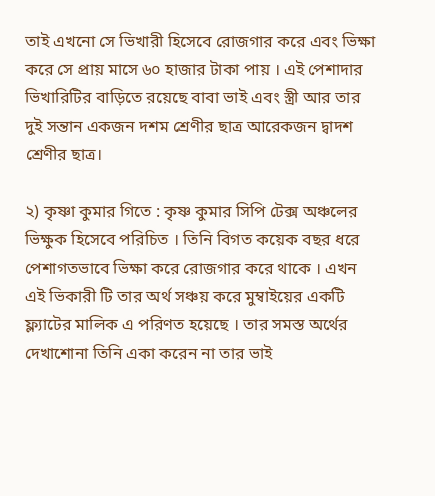তাই এখনো সে ভিখারী হিসেবে রোজগার করে এবং ভিক্ষা করে সে প্রায় মাসে ৬০ হাজার টাকা পায় । এই পেশাদার ভিখারিটির বাড়িতে রয়েছে বাবা ভাই এবং স্ত্রী আর তার দুই সন্তান একজন দশম শ্রেণীর ছাত্র আরেকজন দ্বাদশ শ্রেণীর ছাত্র।

২) কৃষ্ণা কুমার গিতে : কৃষ্ণ কুমার সিপি টেক্স অঞ্চলের ভিক্ষুক হিসেবে পরিচিত । তিনি বিগত কয়েক বছর ধরে পেশাগতভাবে ভিক্ষা করে রোজগার করে থাকে । এখন এই ভিকারী টি তার অর্থ সঞ্চয় করে মুম্বাইয়ের একটি ফ্ল্যাটের মালিক এ পরিণত হয়েছে । তার সমস্ত অর্থের দেখাশোনা তিনি একা করেন না তার ভাই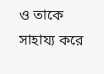ও তাকে সাহায্য করে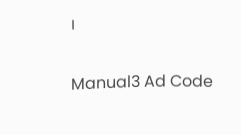।

Manual3 Ad Code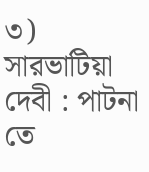৩) সারভাটিয়া দেবী : পাটনা তে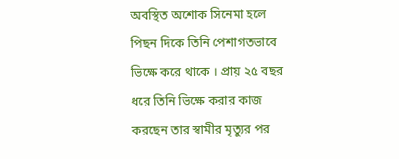অবস্থিত অশোক সিনেমা হলে পিছন দিকে তিনি পেশাগতভাবে ভিক্ষে করে থাকে । প্রায় ২৫ বছর ধরে তিনি ভিক্ষে করার কাজ করছেন তার স্বামীর মৃত্যুর পর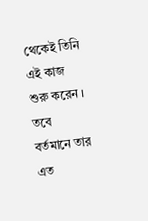থেকেই তিনি এই কাজ শুরু করেন । তবে বর্তমানে তার এত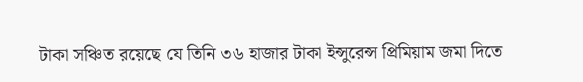টাকা সঞ্চিত রয়েছে যে তিনি ৩৬ হাজার টাকা ইন্সুরেন্স প্রিমিয়াম জমা দিতে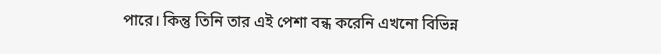পারে। কিন্তু তিনি তার এই পেশা বন্ধ করেনি এখনো বিভিন্ন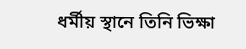ধর্মীয় স্থানে তিনি ভিক্ষা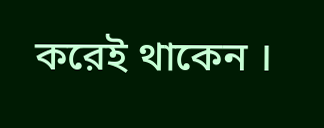করেই থাকেন ।